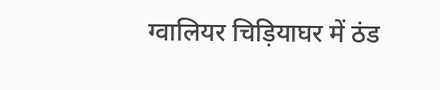ग्वालियर चिड़ियाघर में ठंड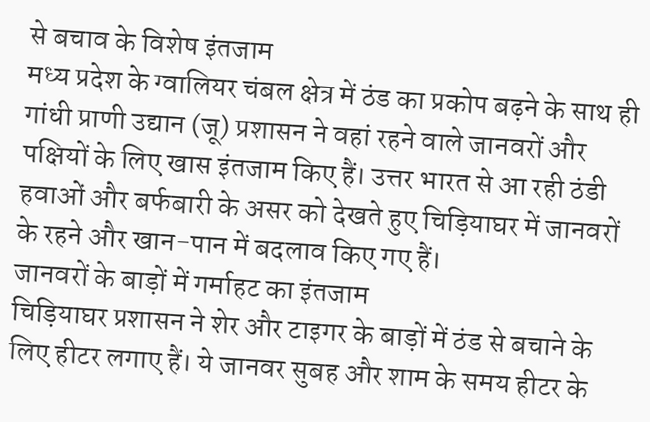से बचाव के विशेष इंतजाम
मध्य प्रदेश के ग्वालियर चंबल क्षेत्र में ठंड का प्रकोप बढ़ने के साथ ही गांधी प्राणी उद्यान (जू) प्रशासन ने वहां रहने वाले जानवरों और पक्षियों के लिए खास इंतजाम किए हैं। उत्तर भारत से आ रही ठंडी हवाओं और बर्फबारी के असर को देखते हुए चिड़ियाघर में जानवरों के रहने और खान-पान में बदलाव किए गए हैं।
जानवरों के बाड़ों में गर्माहट का इंतजाम
चिड़ियाघर प्रशासन ने शेर और टाइगर के बाड़ों में ठंड से बचाने के लिए हीटर लगाए हैं। ये जानवर सुबह और शाम के समय हीटर के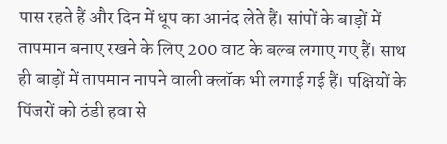पास रहते हैं और दिन में धूप का आनंद लेते हैं। सांपों के बाड़ों में तापमान बनाए रखने के लिए 200 वाट के बल्ब लगाए गए हैं। साथ ही बाड़ों में तापमान नापने वाली क्लॉक भी लगाई गई हैं। पक्षियों के पिंजरों को ठंडी हवा से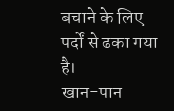बचाने के लिए पर्दों से ढका गया है।
खान-पान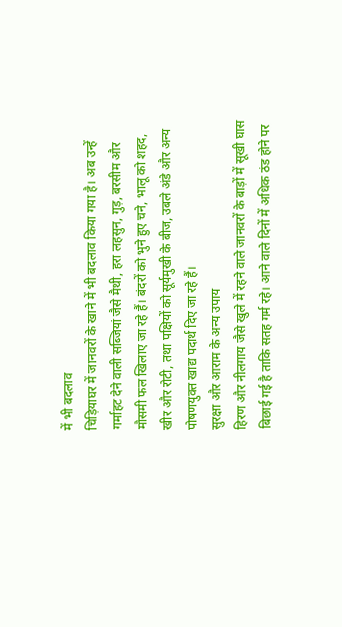में भी बदलाव
चिड़ियाघर में जानवरों के खाने में भी बदलाव किया गया है। अब उन्हें गर्माहट देने वाली सब्जियां जैसे मैथी, हरा लहसुन, गुड़, बरसीम और मौसमी फल खिलाए जा रहे हैं। बंदरों को भुने हुए चने, भालू को शहद, खीर और रोटी, तथा पक्षियों को सूर्यमुखी के बीज, उबले अंडे और अन्य पोषणयुक्त खाद्य पदार्थ दिए जा रहे हैं।
सुरक्षा और आराम के अन्य उपाय
हिरण और नीलगाय जैसे खुले में रहने वाले जानवरों के बाड़ों में सूखी घास बिछाई गई है ताकि सतह गर्म रहे। आने वाले दिनों में अधिक ठंड होने पर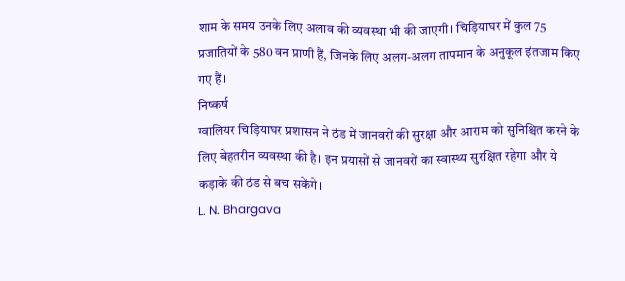शाम के समय उनके लिए अलाव की व्यवस्था भी की जाएगी। चिड़ियाघर में कुल 75 प्रजातियों के 580 वन प्राणी हैं, जिनके लिए अलग-अलग तापमान के अनुकूल इंतजाम किए गए हैं।
निष्कर्ष
ग्वालियर चिड़ियाघर प्रशासन ने ठंड में जानवरों की सुरक्षा और आराम को सुनिश्चित करने के लिए बेहतरीन व्यवस्था की है। इन प्रयासों से जानवरों का स्वास्थ्य सुरक्षित रहेगा और ये कड़ाके की ठंड से बच सकेंगे।
L. N. Bhargava